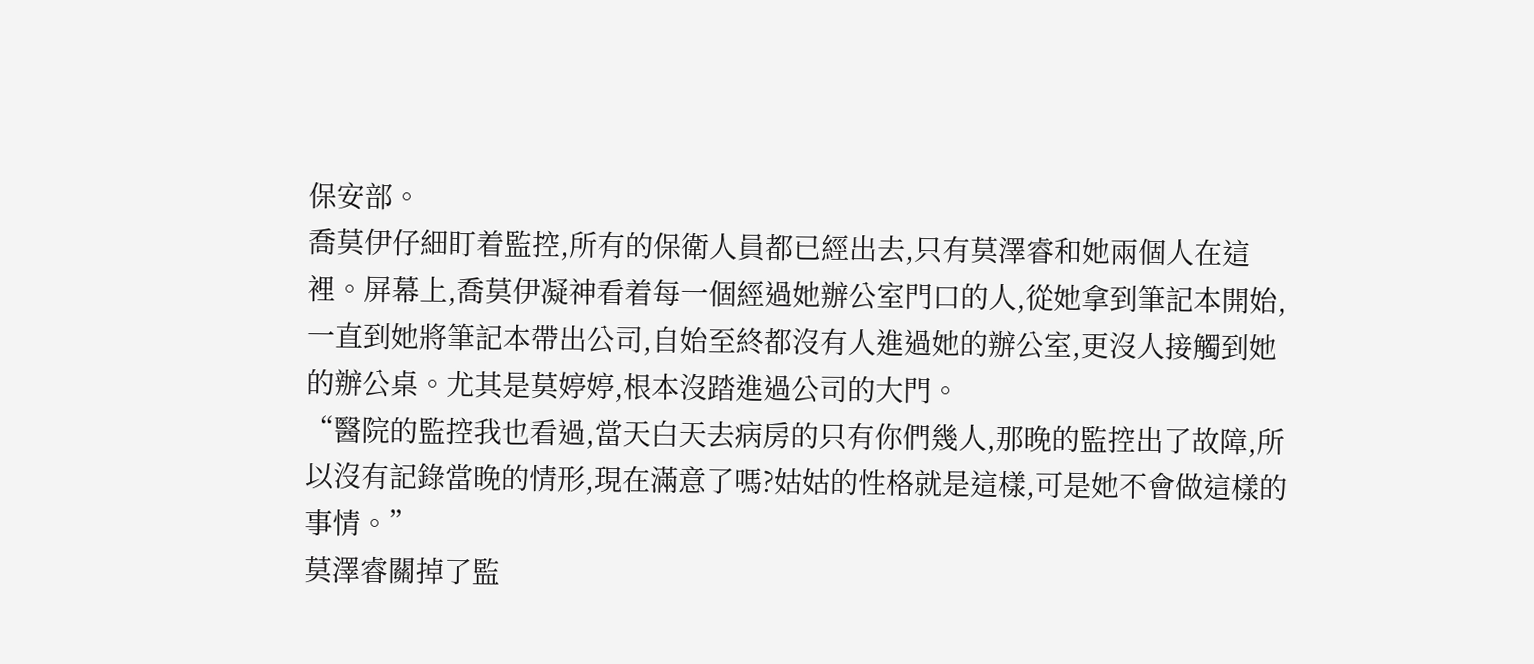保安部。
喬莫伊仔細盯着監控,所有的保衛人員都已經出去,只有莫澤睿和她兩個人在這裡。屏幕上,喬莫伊凝神看着每一個經過她辦公室門口的人,從她拿到筆記本開始,一直到她將筆記本帶出公司,自始至終都沒有人進過她的辦公室,更沒人接觸到她的辦公桌。尤其是莫婷婷,根本沒踏進過公司的大門。
“醫院的監控我也看過,當天白天去病房的只有你們幾人,那晚的監控出了故障,所以沒有記錄當晚的情形,現在滿意了嗎?姑姑的性格就是這樣,可是她不會做這樣的事情。”
莫澤睿關掉了監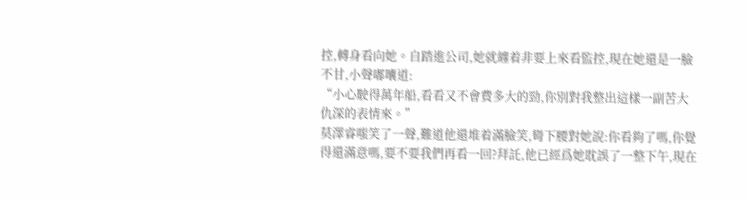控,轉身看向她。自踏進公司,她就纏着非要上來看監控,現在她還是一臉不甘,小聲嘟囔道:
“小心駛得萬年船,看看又不會費多大的勁,你別對我整出這樣一副苦大仇深的表情來。”
莫澤睿嗤笑了一聲,難道他還堆着滿臉笑,彎下腰對她說:你看夠了嗎,你覺得還滿意嗎,要不要我們再看一回?拜託,他已經爲她耽誤了一整下午,現在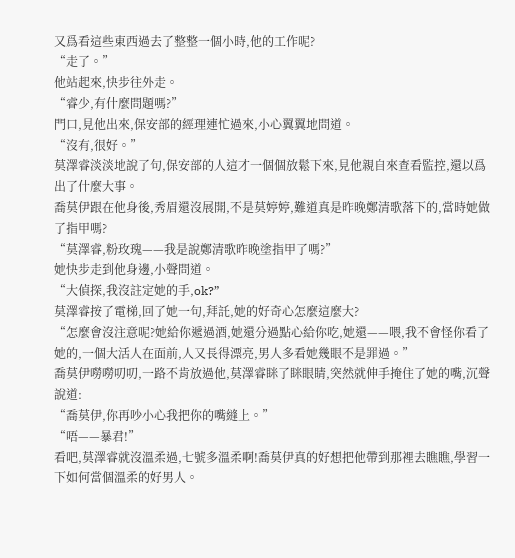又爲看這些東西過去了整整一個小時,他的工作呢?
“走了。”
他站起來,快步往外走。
“睿少,有什麼問題嗎?”
門口,見他出來,保安部的經理連忙過來,小心翼翼地問道。
“沒有,很好。”
莫澤睿淡淡地說了句,保安部的人這才一個個放鬆下來,見他親自來查看監控,還以爲出了什麼大事。
喬莫伊跟在他身後,秀眉還沒展開,不是莫婷婷,難道真是昨晚鄭清歌落下的,當時她做了指甲嗎?
“莫澤睿,粉玫瑰——我是說鄭清歌昨晚塗指甲了嗎?”
她快步走到他身邊,小聲問道。
“大偵探,我沒註定她的手,ok?”
莫澤睿按了電梯,回了她一句,拜託,她的好奇心怎麼這麼大?
“怎麼會沒注意呢?她給你遞過酒,她還分過點心給你吃,她還——喂,我不會怪你看了她的,一個大活人在面前,人又長得漂亮,男人多看她幾眼不是罪過。”
喬莫伊嘮嘮叨叨,一路不肯放過他,莫澤睿眯了眯眼睛,突然就伸手掩住了她的嘴,沉聲說道:
“喬莫伊,你再吵小心我把你的嘴縫上。”
“唔——暴君!”
看吧,莫澤睿就沒溫柔過,七號多溫柔啊!喬莫伊真的好想把他帶到那裡去瞧瞧,學習一下如何當個溫柔的好男人。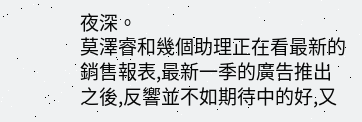夜深。
莫澤睿和幾個助理正在看最新的銷售報表,最新一季的廣告推出之後,反響並不如期待中的好,又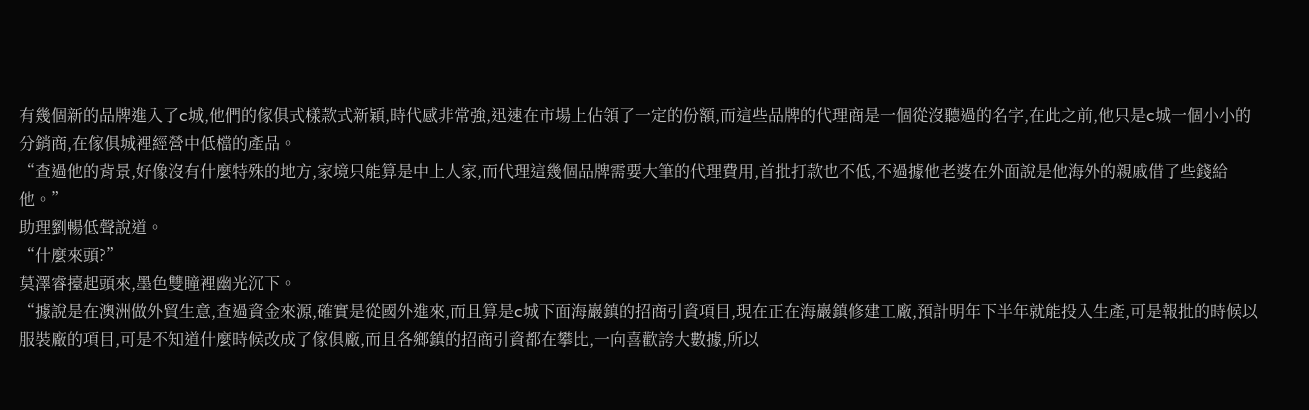有幾個新的品牌進入了c城,他們的傢俱式樣款式新穎,時代感非常強,迅速在市場上佔領了一定的份額,而這些品牌的代理商是一個從沒聽過的名字,在此之前,他只是c城一個小小的分銷商,在傢俱城裡經營中低檔的產品。
“查過他的背景,好像沒有什麼特殊的地方,家境只能算是中上人家,而代理這幾個品牌需要大筆的代理費用,首批打款也不低,不過據他老婆在外面說是他海外的親戚借了些錢給他。”
助理劉暢低聲說道。
“什麼來頭?”
莫澤睿擡起頭來,墨色雙瞳裡幽光沉下。
“據說是在澳洲做外貿生意,查過資金來源,確實是從國外進來,而且算是c城下面海巖鎮的招商引資項目,現在正在海巖鎮修建工廠,預計明年下半年就能投入生產,可是報批的時候以服裝廠的項目,可是不知道什麼時候改成了傢俱廠,而且各鄉鎮的招商引資都在攀比,一向喜歡誇大數據,所以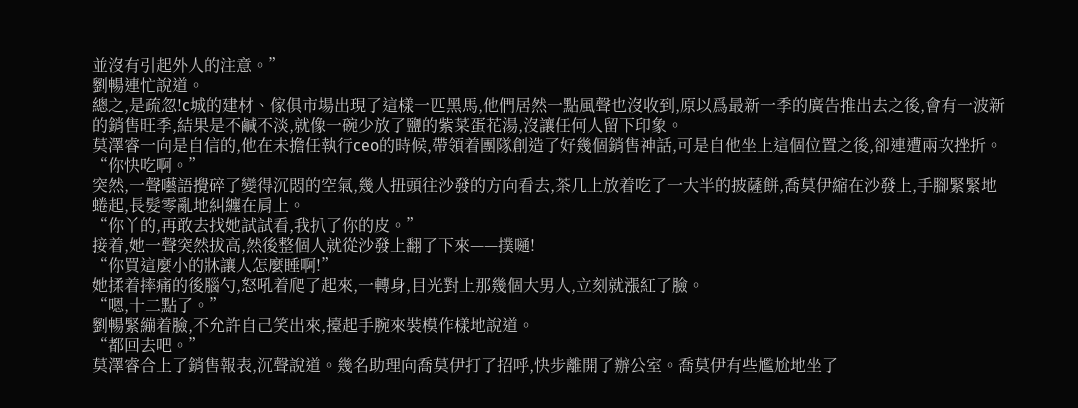並沒有引起外人的注意。”
劉暢連忙說道。
總之,是疏忽!c城的建材、傢俱市場出現了這樣一匹黑馬,他們居然一點風聲也沒收到,原以爲最新一季的廣告推出去之後,會有一波新的銷售旺季,結果是不鹹不淡,就像一碗少放了鹽的紫菜蛋花湯,沒讓任何人留下印象。
莫澤睿一向是自信的,他在未擔任執行ceo的時候,帶領着團隊創造了好幾個銷售神話,可是自他坐上這個位置之後,卻連遭兩次挫折。
“你快吃啊。”
突然,一聲囈語攪碎了變得沉悶的空氣,幾人扭頭往沙發的方向看去,茶几上放着吃了一大半的披薩餅,喬莫伊縮在沙發上,手腳緊緊地蜷起,長髮零亂地糾纏在肩上。
“你丫的,再敢去找她試試看,我扒了你的皮。”
接着,她一聲突然拔高,然後整個人就從沙發上翻了下來——撲嗵!
“你買這麼小的牀讓人怎麼睡啊!”
她揉着摔痛的後腦勺,怒吼着爬了起來,一轉身,目光對上那幾個大男人,立刻就漲紅了臉。
“嗯,十二點了。”
劉暢緊繃着臉,不允許自己笑出來,擡起手腕來裝模作樣地說道。
“都回去吧。”
莫澤睿合上了銷售報表,沉聲說道。幾名助理向喬莫伊打了招呼,快步離開了辦公室。喬莫伊有些尷尬地坐了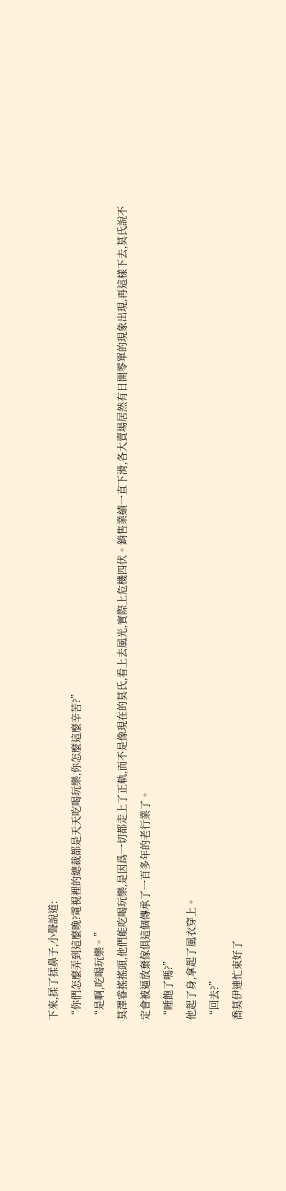下來,揉了揉鼻子,小聲說道:
“你們怎麼弄到這麼晚?電視裡的總裁都是天天吃喝玩樂,你怎麼這麼辛苦?”
“是啊,吃喝玩樂。”
莫澤睿搖搖頭,他們能吃喝玩樂,是因爲一切都走上了正軌,而不是像現在的莫氏,看上去風光,實際上危機四伏。銷售業績一直下滑,各大賣場居然有日開零單的現象出現,再這樣下去,莫氏說不定會被逼放棄傢俱這個傳承了一百多年的老行業了。
“睡飽了嗎?”
他起了身,拿起了風衣穿上。
“回去?”
喬莫伊連忙束好了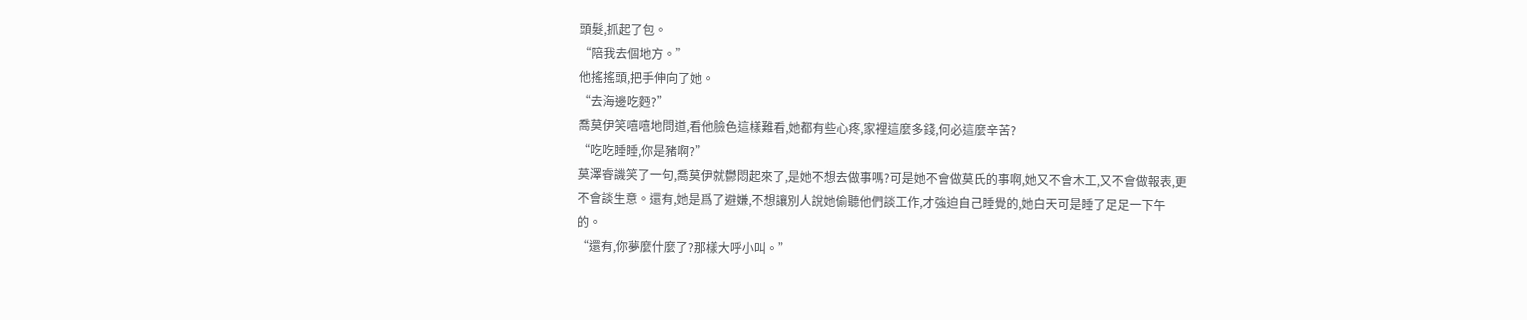頭髮,抓起了包。
“陪我去個地方。”
他搖搖頭,把手伸向了她。
“去海邊吃麪?”
喬莫伊笑嘻嘻地問道,看他臉色這樣難看,她都有些心疼,家裡這麼多錢,何必這麼辛苦?
“吃吃睡睡,你是豬啊?”
莫澤睿譏笑了一句,喬莫伊就鬱悶起來了,是她不想去做事嗎?可是她不會做莫氏的事啊,她又不會木工,又不會做報表,更不會談生意。還有,她是爲了避嫌,不想讓別人說她偷聽他們談工作,才強迫自己睡覺的,她白天可是睡了足足一下午的。
“還有,你夢麼什麼了?那樣大呼小叫。”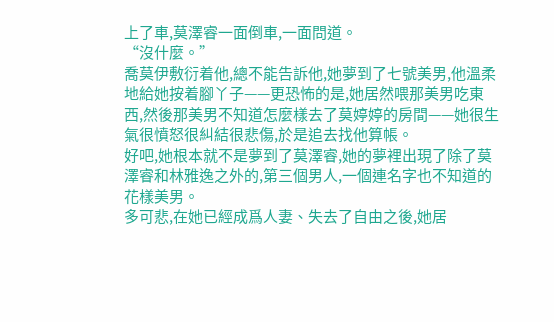上了車,莫澤睿一面倒車,一面問道。
“沒什麼。”
喬莫伊敷衍着他,總不能告訴他,她夢到了七號美男,他溫柔地給她按着腳丫子——更恐怖的是,她居然喂那美男吃東西,然後那美男不知道怎麼樣去了莫婷婷的房間——她很生氣很憤怒很糾結很悲傷,於是追去找他算帳。
好吧,她根本就不是夢到了莫澤睿,她的夢裡出現了除了莫澤睿和林雅逸之外的,第三個男人,一個連名字也不知道的花樣美男。
多可悲,在她已經成爲人妻、失去了自由之後,她居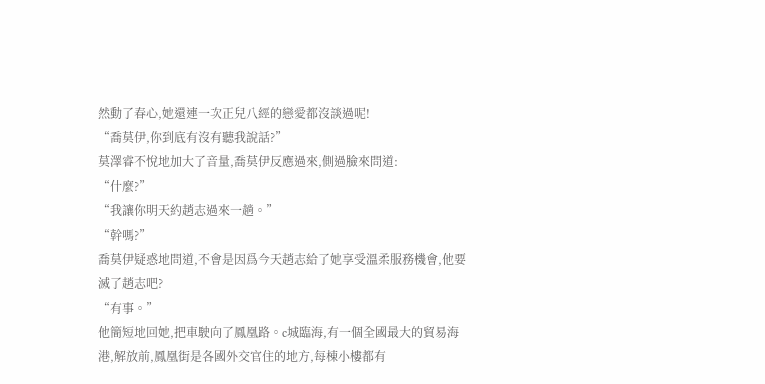然動了春心,她還連一次正兒八經的戀愛都沒談過呢!
“喬莫伊,你到底有沒有聽我說話?”
莫澤睿不悅地加大了音量,喬莫伊反應過來,側過臉來問道:
“什麼?”
“我讓你明天約趙志過來一趟。”
“幹嗎?”
喬莫伊疑惑地問道,不會是因爲今天趙志給了她享受溫柔服務機會,他要滅了趙志吧?
“有事。”
他簡短地回她,把車駛向了鳳凰路。c城臨海,有一個全國最大的貿易海港,解放前,鳳凰街是各國外交官住的地方,每棟小樓都有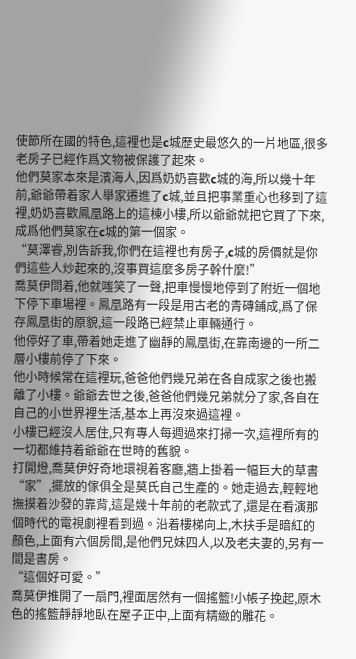使節所在國的特色,這裡也是c城歷史最悠久的一片地區,很多老房子已經作爲文物被保護了起來。
他們莫家本來是濱海人,因爲奶奶喜歡c城的海,所以幾十年前,爺爺帶着家人舉家遷進了c城,並且把事業重心也移到了這裡,奶奶喜歡鳳凰路上的這棟小樓,所以爺爺就把它買了下來,成爲他們莫家在c城的第一個家。
“莫澤睿,別告訴我,你們在這裡也有房子,c城的房價就是你們這些人炒起來的,沒事買這麼多房子幹什麼!”
喬莫伊問着,他就嗤笑了一聲,把車慢慢地停到了附近一個地下停下車場裡。鳳凰路有一段是用古老的青磚鋪成,爲了保存鳳凰街的原貌,這一段路已經禁止車輛通行。
他停好了車,帶着她走進了幽靜的鳳凰街,在靠南邊的一所二層小樓前停了下來。
他小時候常在這裡玩,爸爸他們幾兄弟在各自成家之後也搬離了小樓。爺爺去世之後,爸爸他們幾兄弟就分了家,各自在自己的小世界裡生活,基本上再沒來過這裡。
小樓已經沒人居住,只有專人每週過來打掃一次,這裡所有的一切都維持着爺爺在世時的舊貌。
打開燈,喬莫伊好奇地環視着客廳,牆上掛着一幅巨大的草書“家”,擺放的傢俱全是莫氏自己生產的。她走過去,輕輕地撫摸着沙發的靠背,這是幾十年前的老款式了,還是在看演那個時代的電視劇裡看到過。沿着樓梯向上,木扶手是暗紅的顏色,上面有六個房間,是他們兄妹四人,以及老夫妻的,另有一間是書房。
“這個好可愛。”
喬莫伊推開了一扇門,裡面居然有一個搖籃!小帳子挽起,原木色的搖籃靜靜地臥在屋子正中,上面有精緻的雕花。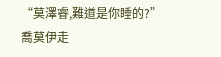“莫澤睿,難道是你睡的?”
喬莫伊走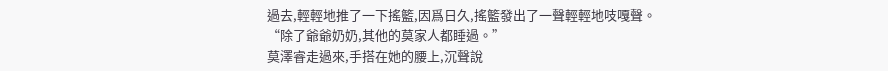過去,輕輕地推了一下搖籃,因爲日久,搖籃發出了一聲輕輕地吱嘎聲。
“除了爺爺奶奶,其他的莫家人都睡過。”
莫澤睿走過來,手搭在她的腰上,沉聲說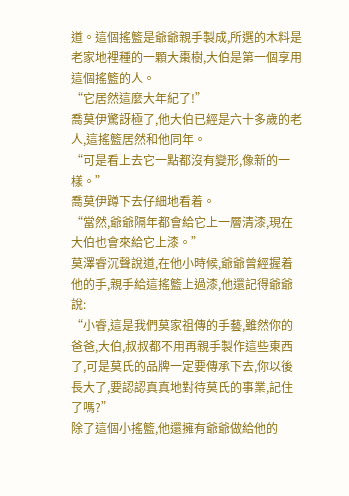道。這個搖籃是爺爺親手製成,所選的木料是老家地裡種的一顆大棗樹,大伯是第一個享用這個搖籃的人。
“它居然這麼大年紀了!”
喬莫伊驚訝極了,他大伯已經是六十多歲的老人,這搖籃居然和他同年。
“可是看上去它一點都沒有變形,像新的一樣。”
喬莫伊蹲下去仔細地看着。
“當然,爺爺隔年都會給它上一層清漆,現在大伯也會來給它上漆。”
莫澤睿沉聲說道,在他小時候,爺爺曾經握着他的手,親手給這搖籃上過漆,他還記得爺爺說:
“小睿,這是我們莫家祖傳的手藝,雖然你的爸爸,大伯,叔叔都不用再親手製作這些東西了,可是莫氏的品牌一定要傳承下去,你以後長大了,要認認真真地對待莫氏的事業,記住了嗎?”
除了這個小搖籃,他還擁有爺爺做給他的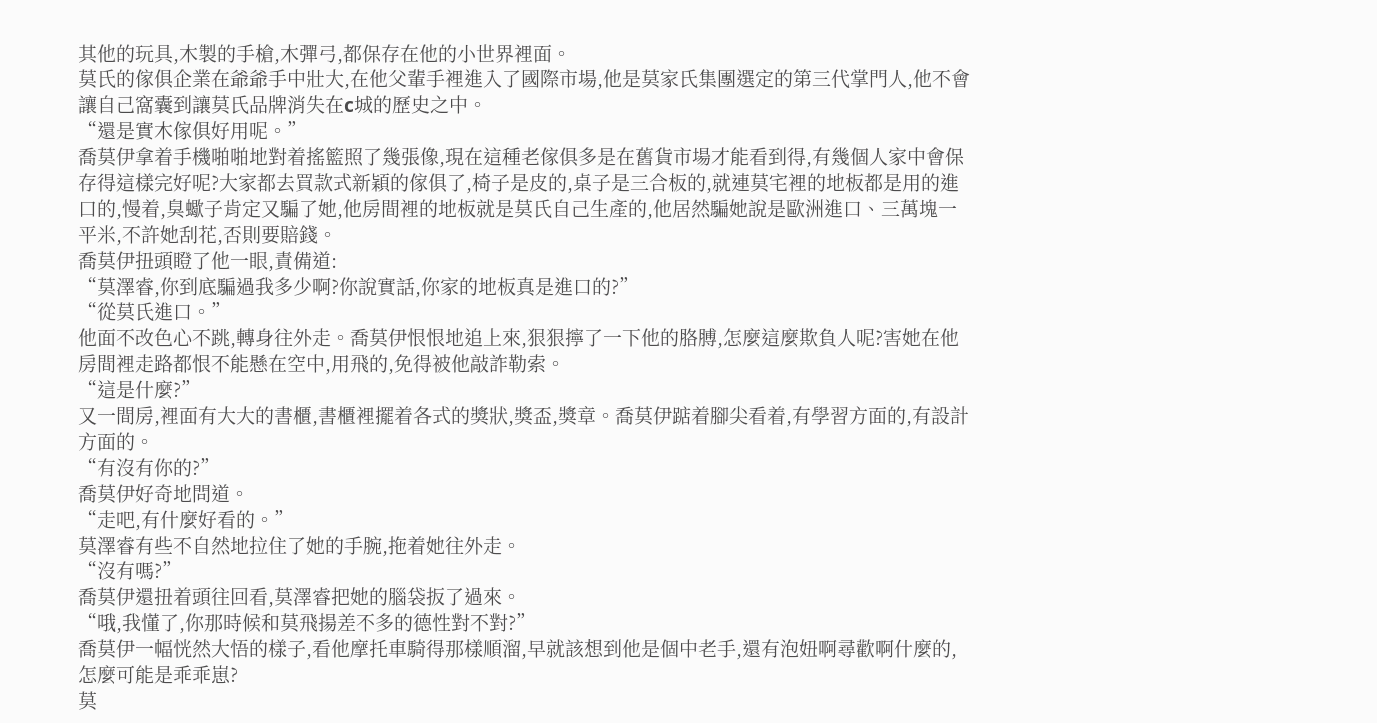其他的玩具,木製的手槍,木彈弓,都保存在他的小世界裡面。
莫氏的傢俱企業在爺爺手中壯大,在他父輩手裡進入了國際市場,他是莫家氏集團選定的第三代掌門人,他不會讓自己窩囊到讓莫氏品牌消失在c城的歷史之中。
“還是實木傢俱好用呢。”
喬莫伊拿着手機啪啪地對着搖籃照了幾張像,現在這種老傢俱多是在舊貨市場才能看到得,有幾個人家中會保存得這樣完好呢?大家都去買款式新穎的傢俱了,椅子是皮的,桌子是三合板的,就連莫宅裡的地板都是用的進口的,慢着,臭蠍子肯定又騙了她,他房間裡的地板就是莫氏自己生產的,他居然騙她說是歐洲進口、三萬塊一平米,不許她刮花,否則要賠錢。
喬莫伊扭頭瞪了他一眼,責備道:
“莫澤睿,你到底騙過我多少啊?你說實話,你家的地板真是進口的?”
“從莫氏進口。”
他面不改色心不跳,轉身往外走。喬莫伊恨恨地追上來,狠狠擰了一下他的胳膊,怎麼這麼欺負人呢?害她在他房間裡走路都恨不能懸在空中,用飛的,免得被他敲詐勒索。
“這是什麼?”
又一間房,裡面有大大的書櫃,書櫃裡擺着各式的獎狀,獎盃,獎章。喬莫伊踮着腳尖看着,有學習方面的,有設計方面的。
“有沒有你的?”
喬莫伊好奇地問道。
“走吧,有什麼好看的。”
莫澤睿有些不自然地拉住了她的手腕,拖着她往外走。
“沒有嗎?”
喬莫伊還扭着頭往回看,莫澤睿把她的腦袋扳了過來。
“哦,我懂了,你那時候和莫飛揚差不多的德性對不對?”
喬莫伊一幅恍然大悟的樣子,看他摩托車騎得那樣順溜,早就該想到他是個中老手,還有泡妞啊尋歡啊什麼的,怎麼可能是乖乖崽?
莫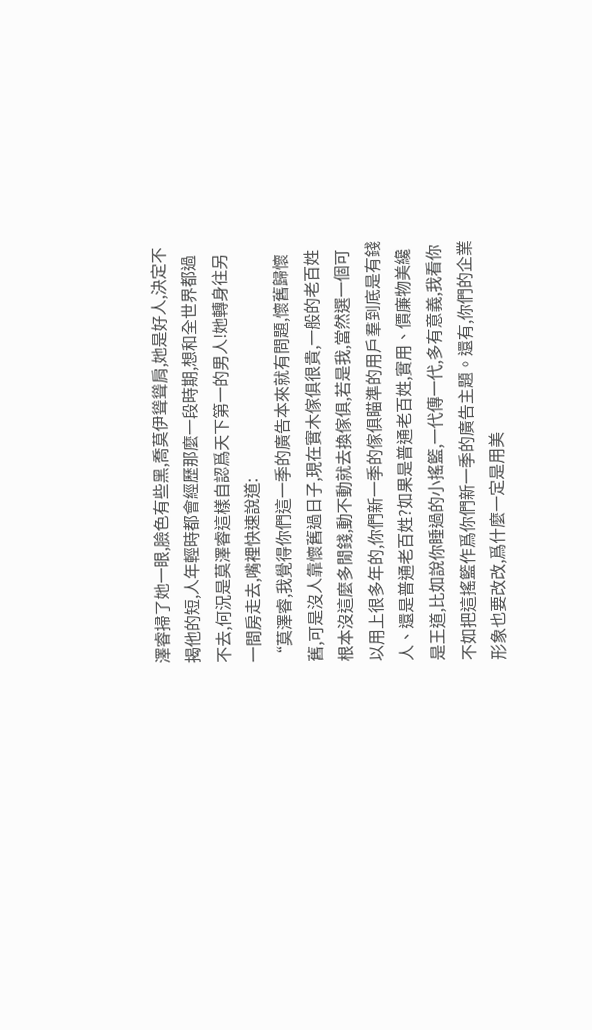澤睿掃了她一眼,臉色有些黑,喬莫伊聳聳肩,她是好人,決定不揭他的短,人年輕時都會經歷那麼一段時期,想和全世界都過不去,何況是莫澤睿這樣自認爲天下第一的男人!她轉身往另一間房走去,嘴裡快速說道:
“莫澤睿,我覺得你們這一季的廣告本來就有問題,懷舊歸懷舊,可是沒人靠懷舊過日子,現在實木傢俱很貴,一般的老百姓根本沒這麼多閒錢,動不動就去換傢俱,若是我,當然選一個可以用上很多年的,你們新一季的傢俱瞄準的用戶羣到底是有錢人、還是普通老百姓?如果是普通老百姓,實用、價廉物美纔是王道,比如說你睡過的小搖籃,一代傳一代,多有意義,我看你不如把這搖籃作爲你們新一季的廣告主題。還有,你們的企業形象也要改改,爲什麼一定是用美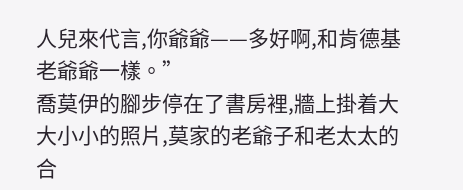人兒來代言,你爺爺——多好啊,和肯德基老爺爺一樣。”
喬莫伊的腳步停在了書房裡,牆上掛着大大小小的照片,莫家的老爺子和老太太的合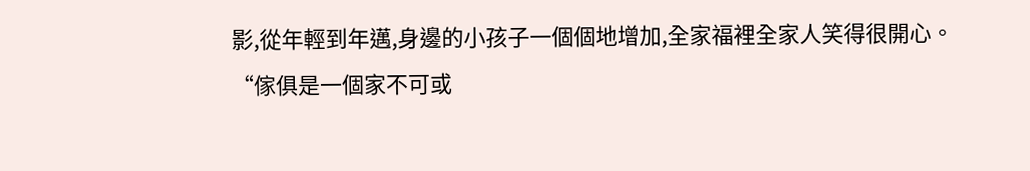影,從年輕到年邁,身邊的小孩子一個個地增加,全家福裡全家人笑得很開心。
“傢俱是一個家不可或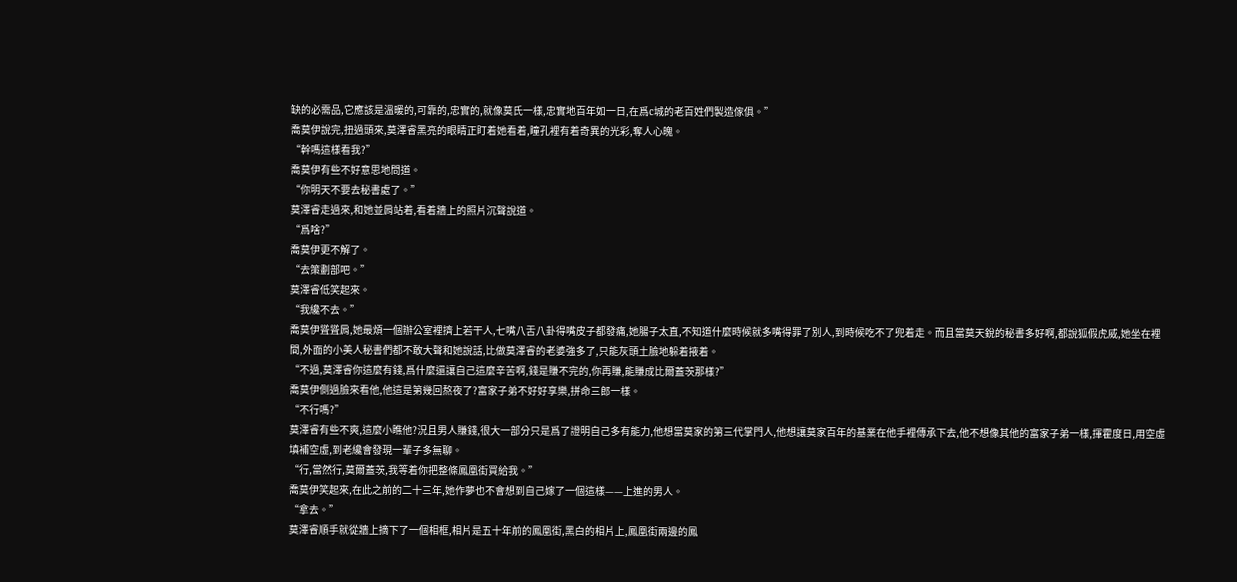缺的必需品,它應該是溫暖的,可靠的,忠實的,就像莫氏一樣,忠實地百年如一日,在爲c城的老百姓們製造傢俱。”
喬莫伊說完,扭過頭來,莫澤睿黑亮的眼睛正盯着她看着,瞳孔裡有着奇異的光彩,奪人心魄。
“幹嗎這樣看我?”
喬莫伊有些不好意思地問道。
“你明天不要去秘書處了。”
莫澤睿走過來,和她並肩站着,看着牆上的照片沉聲說道。
“爲啥?”
喬莫伊更不解了。
“去策劃部吧。”
莫澤睿低笑起來。
“我纔不去。”
喬莫伊聳聳肩,她最煩一個辦公室裡擠上若干人,七嘴八舌八卦得嘴皮子都發痛,她腸子太直,不知道什麼時候就多嘴得罪了別人,到時候吃不了兜着走。而且當莫天銳的秘書多好啊,都說狐假虎威,她坐在裡間,外面的小美人秘書們都不敢大聲和她說話,比做莫澤睿的老婆強多了,只能灰頭土臉地躲着掖着。
“不過,莫澤睿你這麼有錢,爲什麼還讓自己這麼辛苦啊,錢是賺不完的,你再賺,能賺成比爾蓋茨那樣?”
喬莫伊側過臉來看他,他這是第幾回熬夜了?富家子弟不好好享樂,拼命三郎一樣。
“不行嗎?”
莫澤睿有些不爽,這麼小瞧他?況且男人賺錢,很大一部分只是爲了證明自己多有能力,他想當莫家的第三代掌門人,他想讓莫家百年的基業在他手裡傳承下去,他不想像其他的富家子弟一樣,揮霍度日,用空虛填補空虛,到老纔會發現一輩子多無聊。
“行,當然行,莫爾蓋茨,我等着你把整條鳳凰街買給我。”
喬莫伊笑起來,在此之前的二十三年,她作夢也不會想到自己嫁了一個這樣——上進的男人。
“拿去。”
莫澤睿順手就從牆上摘下了一個相框,相片是五十年前的鳳凰街,黑白的相片上,鳳凰街兩邊的鳳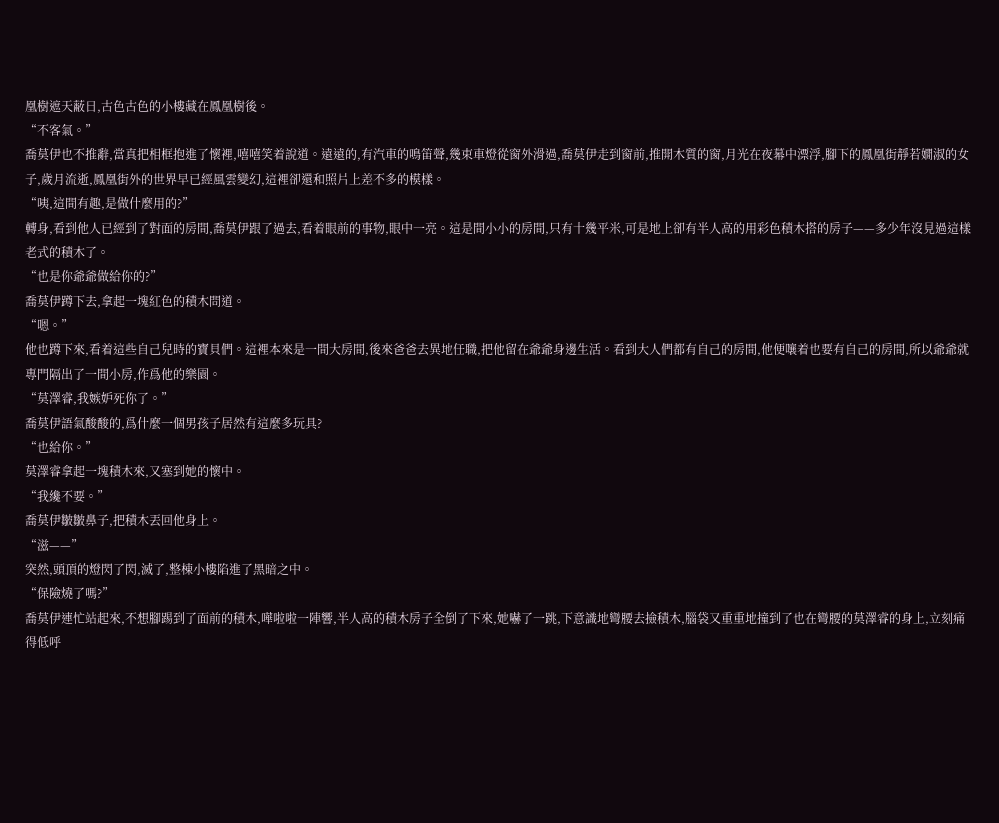凰樹遮天蔽日,古色古色的小樓藏在鳳凰樹後。
“不客氣。”
喬莫伊也不推辭,當真把相框抱進了懷裡,嘻嘻笑着說道。遠遠的,有汽車的鳴笛聲,幾束車燈從窗外滑過,喬莫伊走到窗前,推開木質的窗,月光在夜幕中漂浮,腳下的鳳凰街靜若嫺淑的女子,歲月流逝,鳳凰街外的世界早已經風雲變幻,這裡卻還和照片上差不多的模樣。
“咦,這間有趣,是做什麼用的?”
轉身,看到他人已經到了對面的房間,喬莫伊跟了過去,看着眼前的事物,眼中一亮。這是間小小的房間,只有十幾平米,可是地上卻有半人高的用彩色積木搭的房子——多少年沒見過這樣老式的積木了。
“也是你爺爺做給你的?”
喬莫伊蹲下去,拿起一塊紅色的積木問道。
“嗯。”
他也蹲下來,看着這些自己兒時的寶貝們。這裡本來是一間大房間,後來爸爸去異地任職,把他留在爺爺身邊生活。看到大人們都有自己的房間,他便嚷着也要有自己的房間,所以爺爺就專門隔出了一間小房,作爲他的樂園。
“莫澤睿,我嫉妒死你了。”
喬莫伊語氣酸酸的,爲什麼一個男孩子居然有這麼多玩具?
“也給你。”
莫澤睿拿起一塊積木來,又塞到她的懷中。
“我纔不要。”
喬莫伊皺皺鼻子,把積木丟回他身上。
“滋——”
突然,頭頂的燈閃了閃,滅了,整棟小樓陷進了黑暗之中。
“保險燒了嗎?”
喬莫伊連忙站起來,不想腳踢到了面前的積木,嘩啦啦一陣響,半人高的積木房子全倒了下來,她嚇了一跳,下意識地彎腰去撿積木,腦袋又重重地撞到了也在彎腰的莫澤睿的身上,立刻痛得低呼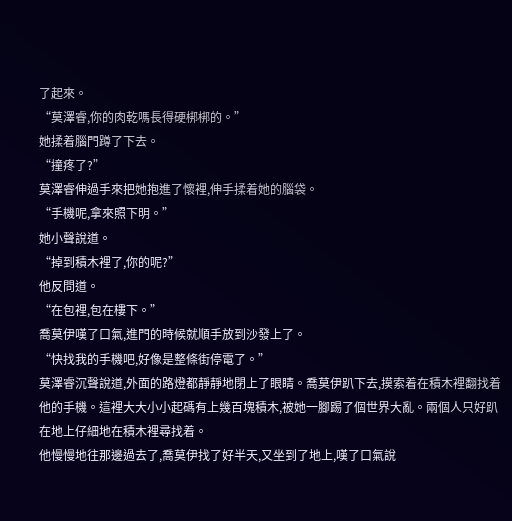了起來。
“莫澤睿,你的肉乾嗎長得硬梆梆的。”
她揉着腦門蹲了下去。
“撞疼了?”
莫澤睿伸過手來把她抱進了懷裡,伸手揉着她的腦袋。
“手機呢,拿來照下明。”
她小聲說道。
“掉到積木裡了,你的呢?”
他反問道。
“在包裡,包在樓下。”
喬莫伊嘆了口氣,進門的時候就順手放到沙發上了。
“快找我的手機吧,好像是整條街停電了。”
莫澤睿沉聲說道,外面的路燈都靜靜地閉上了眼睛。喬莫伊趴下去,摸索着在積木裡翻找着他的手機。這裡大大小小起碼有上幾百塊積木,被她一腳踢了個世界大亂。兩個人只好趴在地上仔細地在積木裡尋找着。
他慢慢地往那邊過去了,喬莫伊找了好半天,又坐到了地上,嘆了口氣說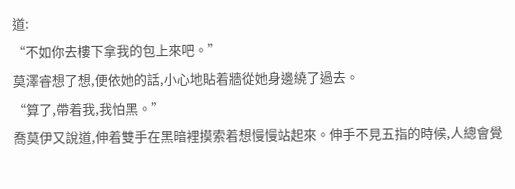道:
“不如你去樓下拿我的包上來吧。”
莫澤睿想了想,便依她的話,小心地貼着牆從她身邊繞了過去。
“算了,帶着我,我怕黑。”
喬莫伊又說道,伸着雙手在黑暗裡摸索着想慢慢站起來。伸手不見五指的時候,人總會覺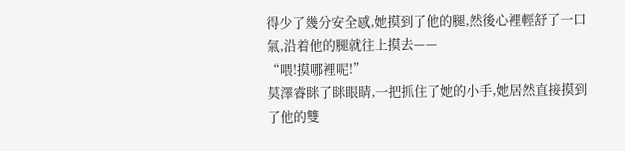得少了幾分安全感,她摸到了他的腿,然後心裡輕舒了一口氣,沿着他的腿就往上摸去——
“喂!摸哪裡呢!”
莫澤睿眯了眯眼睛,一把抓住了她的小手,她居然直接摸到了他的雙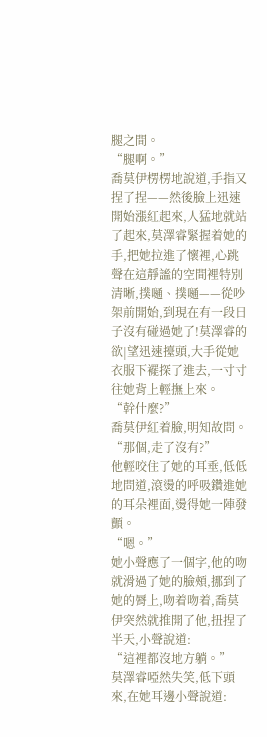腿之間。
“腿啊。”
喬莫伊楞楞地說道,手指又捏了捏——然後臉上迅速開始漲紅起來,人猛地就站了起來,莫澤睿緊握着她的手,把她拉進了懷裡,心跳聲在這靜謐的空間裡特別清晰,撲嗵、撲嗵——從吵架前開始,到現在有一段日子沒有碰過她了!莫澤睿的欲|望迅速擡頭,大手從她衣服下襬探了進去,一寸寸往她背上輕撫上來。
“幹什麼?”
喬莫伊紅着臉,明知故問。
“那個,走了沒有?”
他輕咬住了她的耳垂,低低地問道,滾燙的呼吸鑽進她的耳朵裡面,燙得她一陣發顫。
“嗯。”
她小聲應了一個字,他的吻就滑過了她的臉頰,挪到了她的脣上,吻着吻着,喬莫伊突然就推開了他,扭捏了半天,小聲說道:
“這裡都沒地方躺。”
莫澤睿啞然失笑,低下頭來,在她耳邊小聲說道: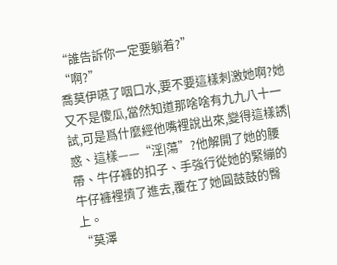“誰告訴你一定要躺着?”
“啊?”
喬莫伊嚥了咽口水,要不要這樣刺激她啊?她又不是傻瓜,當然知道那啥啥有九九八十一試,可是爲什麼經他嘴裡說出來,變得這樣誘|惑、這樣——“淫|蕩”?他解開了她的腰帶、牛仔褲的扣子、手強行從她的緊繃的牛仔褲裡擠了進去,覆在了她圓鼓鼓的臀上。
“莫澤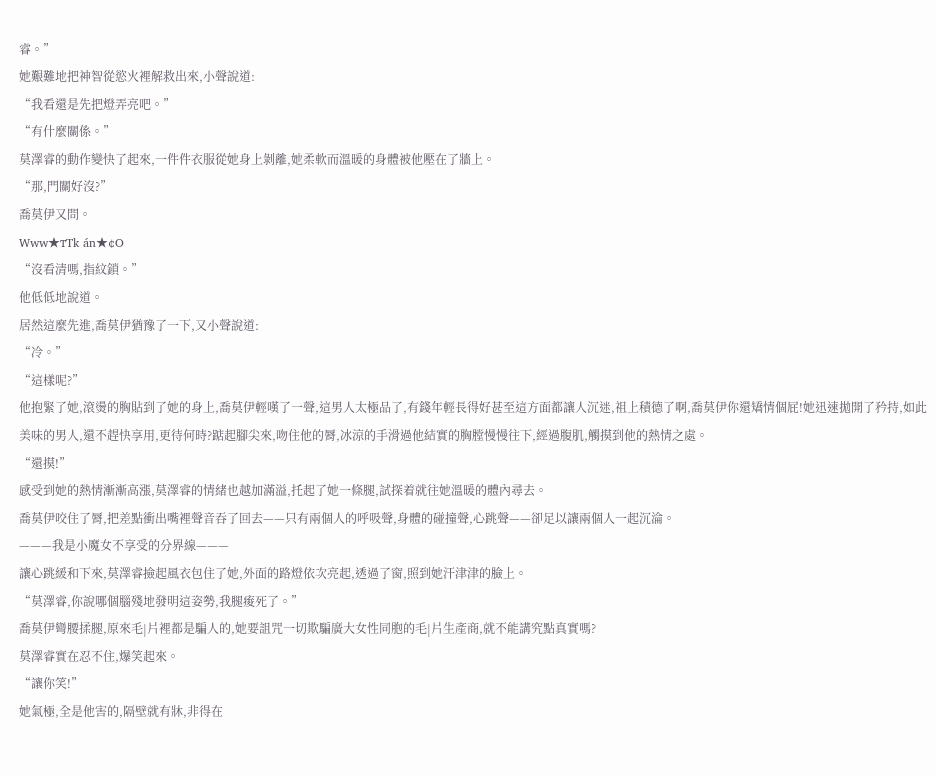睿。”
她艱難地把神智從慾火裡解救出來,小聲說道:
“我看還是先把燈弄亮吧。”
“有什麼關係。”
莫澤睿的動作變快了起來,一件件衣服從她身上剝離,她柔軟而溫暖的身體被他壓在了牆上。
“那,門關好沒?”
喬莫伊又問。
Www★тTk án★¢O
“沒看清嗎,指紋鎖。”
他低低地說道。
居然這麼先進,喬莫伊猶豫了一下,又小聲說道:
“冷。”
“這樣呢?”
他抱緊了她,滾燙的胸貼到了她的身上,喬莫伊輕嘆了一聲,這男人太極品了,有錢年輕長得好甚至這方面都讓人沉迷,祖上積德了啊,喬莫伊你還矯情個屁!她迅速拋開了矜持,如此美味的男人,還不趕快享用,更待何時?踮起腳尖來,吻住他的脣,冰涼的手滑過他結實的胸膛慢慢往下,經過腹肌,觸摸到他的熱情之處。
“還摸!”
感受到她的熱情漸漸高漲,莫澤睿的情緒也越加滿溢,托起了她一條腿,試探着就往她溫暖的體內尋去。
喬莫伊咬住了脣,把差點衝出嘴裡聲音吞了回去——只有兩個人的呼吸聲,身體的碰撞聲,心跳聲——卻足以讓兩個人一起沉淪。
———我是小魔女不享受的分界線———
讓心跳緩和下來,莫澤睿撿起風衣包住了她,外面的路燈依次亮起,透過了窗,照到她汗津津的臉上。
“莫澤睿,你說哪個腦殘地發明這姿勢,我腿痠死了。”
喬莫伊彎腰揉腿,原來毛|片裡都是騙人的,她要詛咒一切欺騙廣大女性同胞的毛|片生產商,就不能講究點真實嗎?
莫澤睿實在忍不住,爆笑起來。
“讓你笑!”
她氣極,全是他害的,隔壁就有牀,非得在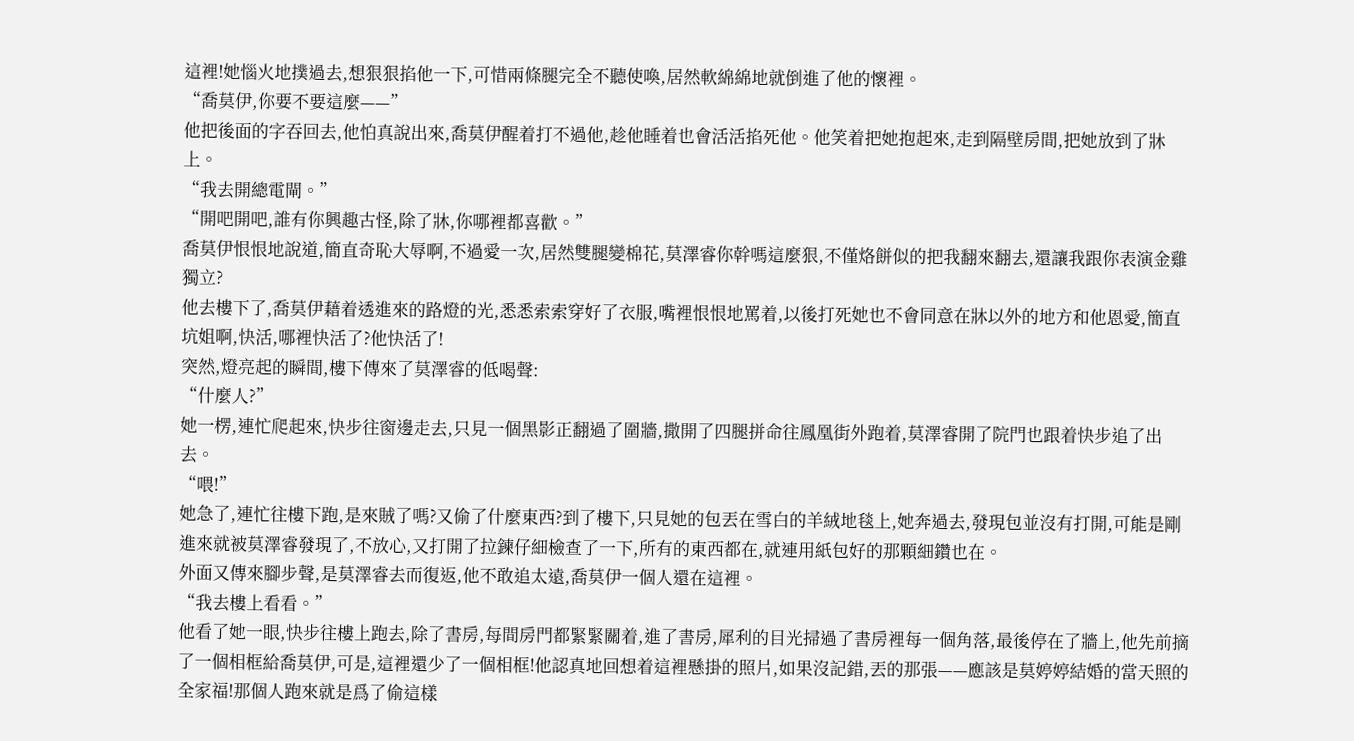這裡!她惱火地撲過去,想狠狠掐他一下,可惜兩條腿完全不聽使喚,居然軟綿綿地就倒進了他的懷裡。
“喬莫伊,你要不要這麼——”
他把後面的字吞回去,他怕真說出來,喬莫伊醒着打不過他,趁他睡着也會活活掐死他。他笑着把她抱起來,走到隔壁房間,把她放到了牀上。
“我去開總電閘。”
“開吧開吧,誰有你興趣古怪,除了牀,你哪裡都喜歡。”
喬莫伊恨恨地說道,簡直奇恥大辱啊,不過愛一次,居然雙腿變棉花,莫澤睿你幹嗎這麼狠,不僅烙餅似的把我翻來翻去,還讓我跟你表演金雞獨立?
他去樓下了,喬莫伊藉着透進來的路燈的光,悉悉索索穿好了衣服,嘴裡恨恨地罵着,以後打死她也不會同意在牀以外的地方和他恩愛,簡直坑姐啊,快活,哪裡快活了?他快活了!
突然,燈亮起的瞬間,樓下傳來了莫澤睿的低喝聲:
“什麼人?”
她一楞,連忙爬起來,快步往窗邊走去,只見一個黑影正翻過了圍牆,撒開了四腿拼命往鳳凰街外跑着,莫澤睿開了院門也跟着快步追了出去。
“喂!”
她急了,連忙往樓下跑,是來賊了嗎?又偷了什麼東西?到了樓下,只見她的包丟在雪白的羊絨地毯上,她奔過去,發現包並沒有打開,可能是剛進來就被莫澤睿發現了,不放心,又打開了拉鍊仔細檢查了一下,所有的東西都在,就連用紙包好的那顆細鑽也在。
外面又傳來腳步聲,是莫澤睿去而復返,他不敢追太遠,喬莫伊一個人還在這裡。
“我去樓上看看。”
他看了她一眼,快步往樓上跑去,除了書房,每間房門都緊緊關着,進了書房,犀利的目光掃過了書房裡每一個角落,最後停在了牆上,他先前摘了一個相框給喬莫伊,可是,這裡還少了一個相框!他認真地回想着這裡懸掛的照片,如果沒記錯,丟的那張——應該是莫婷婷結婚的當天照的全家福!那個人跑來就是爲了偷這樣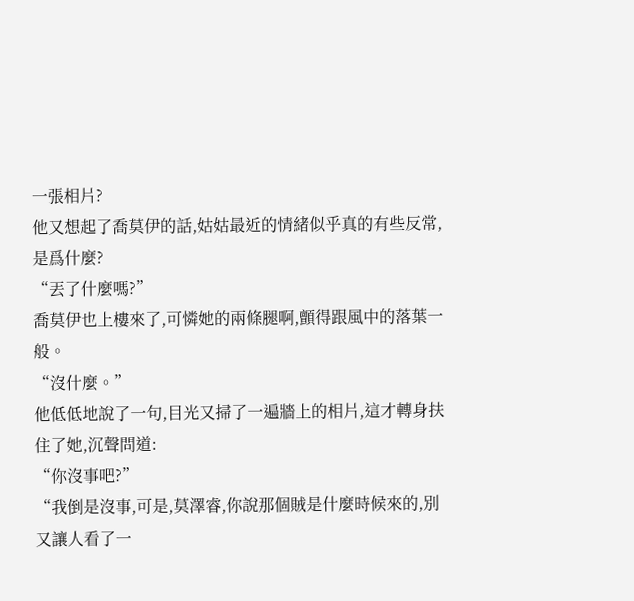一張相片?
他又想起了喬莫伊的話,姑姑最近的情緒似乎真的有些反常,是爲什麼?
“丟了什麼嗎?”
喬莫伊也上樓來了,可憐她的兩條腿啊,顫得跟風中的落葉一般。
“沒什麼。”
他低低地說了一句,目光又掃了一遍牆上的相片,這才轉身扶住了她,沉聲問道:
“你沒事吧?”
“我倒是沒事,可是,莫澤睿,你說那個賊是什麼時候來的,別又讓人看了一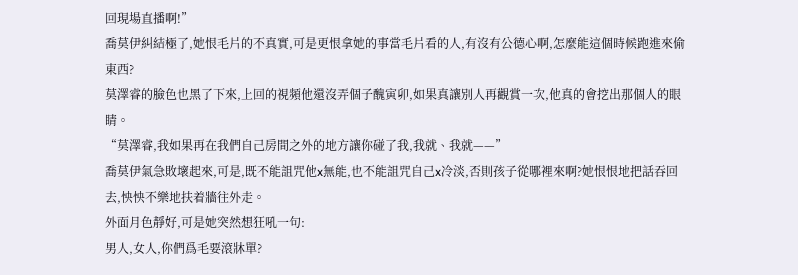回現場直播啊!”
喬莫伊糾結極了,她恨毛片的不真實,可是更恨拿她的事當毛片看的人,有沒有公德心啊,怎麼能這個時候跑進來偷東西?
莫澤睿的臉色也黑了下來,上回的視頻他還沒弄個子醜寅卯,如果真讓別人再觀賞一次,他真的會挖出那個人的眼睛。
“莫澤睿,我如果再在我們自己房間之外的地方讓你碰了我,我就、我就——”
喬莫伊氣急敗壞起來,可是,既不能詛咒他x無能,也不能詛咒自己x冷淡,否則孩子從哪裡來啊?她恨恨地把話吞回去,怏怏不樂地扶着牆往外走。
外面月色靜好,可是她突然想狂吼一句:
男人,女人,你們爲毛要滾牀單?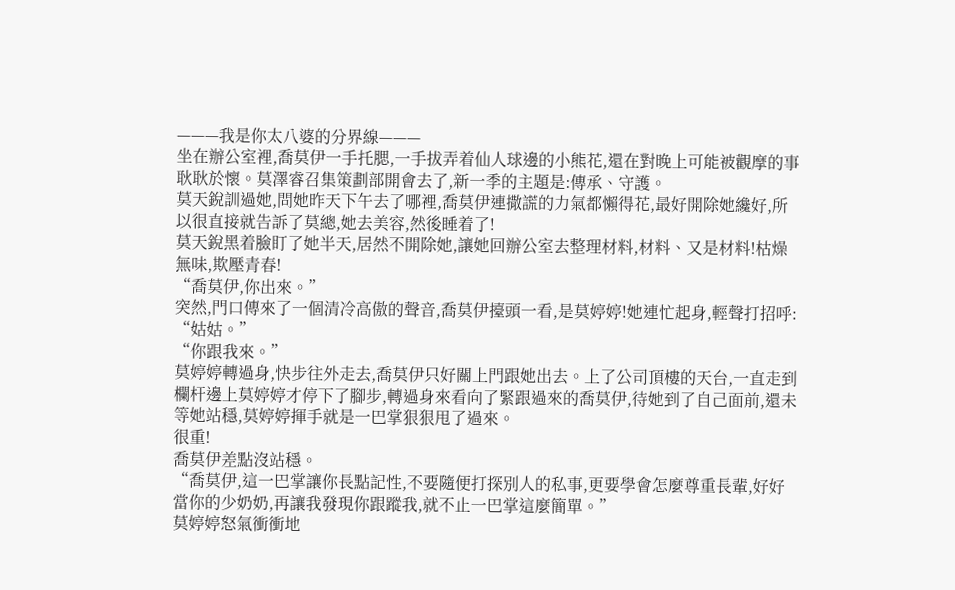———我是你太八婆的分界線———
坐在辦公室裡,喬莫伊一手托腮,一手拔弄着仙人球邊的小熊花,還在對晚上可能被觀摩的事耿耿於懷。莫澤睿召集策劃部開會去了,新一季的主題是:傳承、守護。
莫天銳訓過她,問她昨天下午去了哪裡,喬莫伊連撒謊的力氣都懶得花,最好開除她纔好,所以很直接就告訴了莫總,她去美容,然後睡着了!
莫天銳黑着臉盯了她半天,居然不開除她,讓她回辦公室去整理材料,材料、又是材料!枯燥無味,欺壓青春!
“喬莫伊,你出來。”
突然,門口傳來了一個清冷高傲的聲音,喬莫伊擡頭一看,是莫婷婷!她連忙起身,輕聲打招呼:
“姑姑。”
“你跟我來。”
莫婷婷轉過身,快步往外走去,喬莫伊只好關上門跟她出去。上了公司頂樓的天台,一直走到欄杆邊上莫婷婷才停下了腳步,轉過身來看向了緊跟過來的喬莫伊,待她到了自己面前,還未等她站穩,莫婷婷揮手就是一巴掌狠狠甩了過來。
很重!
喬莫伊差點沒站穩。
“喬莫伊,這一巴掌讓你長點記性,不要隨便打探別人的私事,更要學會怎麼尊重長輩,好好當你的少奶奶,再讓我發現你跟蹤我,就不止一巴掌這麼簡單。”
莫婷婷怒氣衝衝地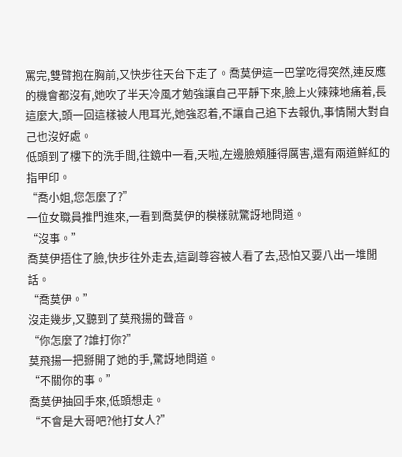罵完,雙臂抱在胸前,又快步往天台下走了。喬莫伊這一巴掌吃得突然,連反應的機會都沒有,她吹了半天冷風才勉強讓自己平靜下來,臉上火辣辣地痛着,長這麼大,頭一回這樣被人甩耳光,她強忍着,不讓自己追下去報仇,事情鬧大對自己也沒好處。
低頭到了樓下的洗手間,往鏡中一看,天啦,左邊臉頰腫得厲害,還有兩道鮮紅的指甲印。
“喬小姐,您怎麼了?”
一位女職員推門進來,一看到喬莫伊的模樣就驚訝地問道。
“沒事。”
喬莫伊捂住了臉,快步往外走去,這副尊容被人看了去,恐怕又要八出一堆閒話。
“喬莫伊。”
沒走幾步,又聽到了莫飛揚的聲音。
“你怎麼了?誰打你?”
莫飛揚一把掰開了她的手,驚訝地問道。
“不關你的事。”
喬莫伊抽回手來,低頭想走。
“不會是大哥吧?他打女人?”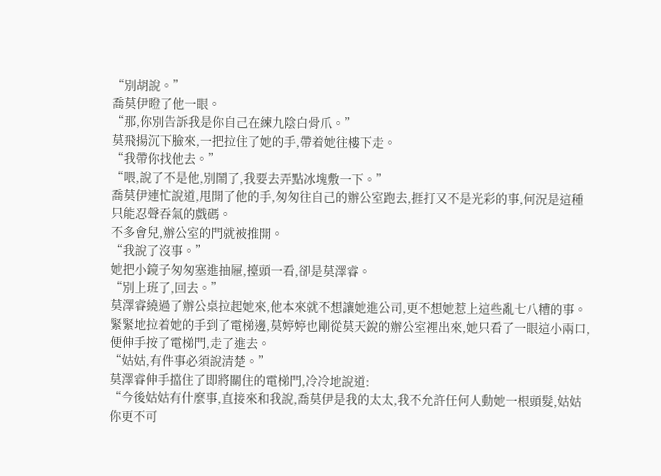“別胡說。”
喬莫伊瞪了他一眼。
“那,你別告訴我是你自己在練九陰白骨爪。”
莫飛揚沉下臉來,一把拉住了她的手,帶着她往樓下走。
“我帶你找他去。”
“喂,說了不是他,別鬧了,我要去弄點冰塊敷一下。”
喬莫伊連忙說道,甩開了他的手,匆匆往自己的辦公室跑去,捱打又不是光彩的事,何況是這種只能忍聲吞氣的戲碼。
不多會兒,辦公室的門就被推開。
“我說了沒事。”
她把小鏡子匆匆塞進抽屜,擡頭一看,卻是莫澤睿。
“別上班了,回去。”
莫澤睿繞過了辦公桌拉起她來,他本來就不想讓她進公司,更不想她惹上這些亂七八糟的事。緊緊地拉着她的手到了電梯邊,莫婷婷也剛從莫天銳的辦公室裡出來,她只看了一眼這小兩口,便伸手按了電梯門,走了進去。
“姑姑,有件事必須說清楚。”
莫澤睿伸手擋住了即將關住的電梯門,冷冷地說道:
“今後姑姑有什麼事,直接來和我說,喬莫伊是我的太太,我不允許任何人動她一根頭髮,姑姑你更不可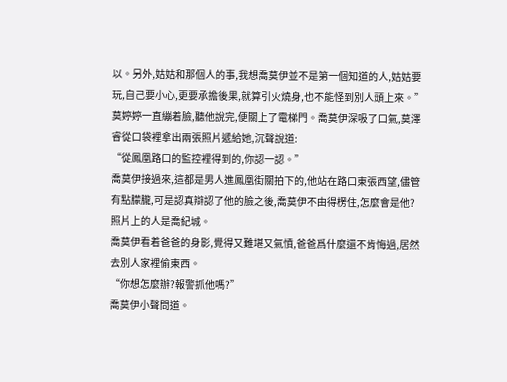以。另外,姑姑和那個人的事,我想喬莫伊並不是第一個知道的人,姑姑要玩,自己要小心,更要承擔後果,就算引火燒身,也不能怪到別人頭上來。”
莫婷婷一直繃着臉,聽他說完,便關上了電梯門。喬莫伊深吸了口氣,莫澤睿從口袋裡拿出兩張照片遞給她,沉聲說道:
“從鳳凰路口的監控裡得到的,你認一認。”
喬莫伊接過來,這都是男人進鳳凰街關拍下的,他站在路口東張西望,儘管有點朦朧,可是認真辯認了他的臉之後,喬莫伊不由得楞住,怎麼會是他?
照片上的人是喬紀城。
喬莫伊看着爸爸的身影,覺得又難堪又氣憤,爸爸爲什麼還不肯悔過,居然去別人家裡偷東西。
“你想怎麼辦?報警抓他嗎?”
喬莫伊小聲問道。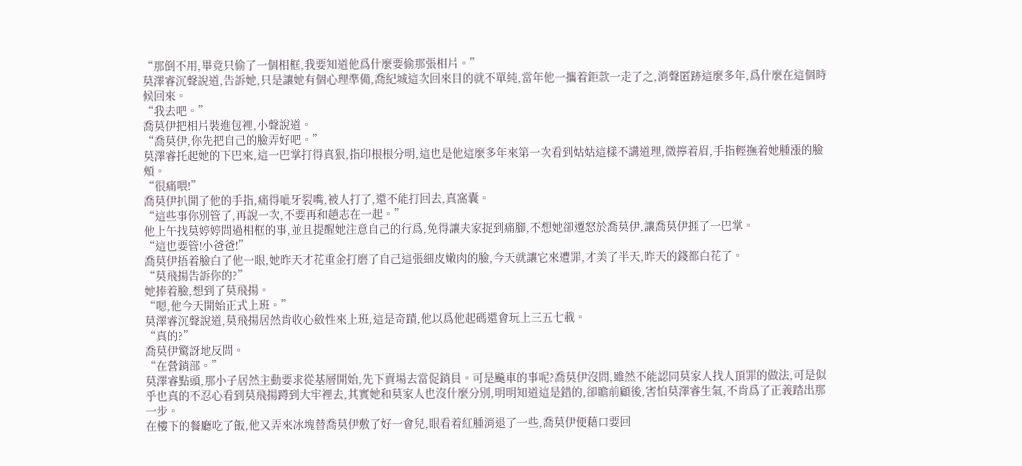“那倒不用,畢竟只偷了一個相框,我要知道他爲什麼要偷那張相片。”
莫澤睿沉聲說道,告訴她,只是讓她有個心理準備,喬紀城這次回來目的就不單純,當年他一攜着鉅款一走了之,消聲匿跡這麼多年,爲什麼在這個時候回來。
“我去吧。”
喬莫伊把相片裝進包裡,小聲說道。
“喬莫伊,你先把自己的臉弄好吧。”
莫澤睿托起她的下巴來,這一巴掌打得真狠,指印根根分明,這也是他這麼多年來第一次看到姑姑這樣不講道理,微擰着眉,手指輕撫着她腫漲的臉頰。
“很痛喂!”
喬莫伊扒開了他的手指,痛得呲牙裂嘴,被人打了,還不能打回去,真窩囊。
“這些事你別管了,再說一次,不要再和趙志在一起。”
他上午找莫婷婷問過相框的事,並且提醒她注意自己的行爲,免得讓夫家捉到痛腳,不想她卻遷怒於喬莫伊,讓喬莫伊捱了一巴掌。
“這也要管!小爸爸!”
喬莫伊捂着臉白了他一眼,她昨天才花重金打磨了自己這張細皮嫩肉的臉,今天就讓它來遭罪,才美了半天,昨天的錢都白花了。
“莫飛揚告訴你的?”
她捧着臉,想到了莫飛揚。
“嗯,他今天開始正式上班。”
莫澤睿沉聲說道,莫飛揚居然肯收心斂性來上班,這是奇蹟,他以爲他起碼還會玩上三五七載。
“真的?”
喬莫伊驚訝地反問。
“在營銷部。”
莫澤睿點頭,那小子居然主動要求從基層開始,先下賣場去當促銷員。可是飈車的事呢?喬莫伊沒問,雖然不能認同莫家人找人頂罪的做法,可是似乎也真的不忍心看到莫飛揚蹲到大牢裡去,其實她和莫家人也沒什麼分別,明明知道這是錯的,卻瞻前顧後,害怕莫澤睿生氣,不肯爲了正義踏出那一步。
在樓下的餐廳吃了飯,他又弄來冰塊替喬莫伊敷了好一會兒,眼看着紅腫消退了一些,喬莫伊便藉口要回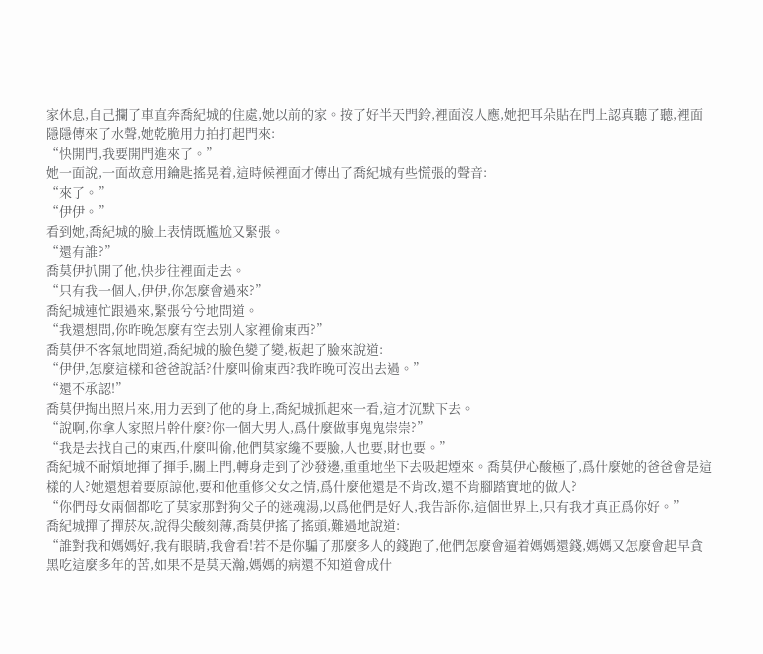家休息,自己攔了車直奔喬紀城的住處,她以前的家。按了好半天門鈴,裡面沒人應,她把耳朵貼在門上認真聽了聽,裡面隱隱傳來了水聲,她乾脆用力拍打起門來:
“快開門,我要開門進來了。”
她一面說,一面故意用鑰匙搖晃着,這時候裡面才傳出了喬紀城有些慌張的聲音:
“來了。”
“伊伊。”
看到她,喬紀城的臉上表情既尷尬又緊張。
“還有誰?”
喬莫伊扒開了他,快步往裡面走去。
“只有我一個人,伊伊,你怎麼會過來?”
喬紀城連忙跟過來,緊張兮兮地問道。
“我還想問,你昨晚怎麼有空去別人家裡偷東西?”
喬莫伊不客氣地問道,喬紀城的臉色變了變,板起了臉來說道:
“伊伊,怎麼這樣和爸爸說話?什麼叫偷東西?我昨晚可沒出去過。”
“還不承認!”
喬莫伊掏出照片來,用力丟到了他的身上,喬紀城抓起來一看,這才沉默下去。
“說啊,你拿人家照片幹什麼?你一個大男人,爲什麼做事鬼鬼崇崇?”
“我是去找自己的東西,什麼叫偷,他們莫家纔不要臉,人也要,財也要。”
喬紀城不耐煩地揮了揮手,關上門,轉身走到了沙發邊,重重地坐下去吸起煙來。喬莫伊心酸極了,爲什麼她的爸爸會是這樣的人?她還想着要原諒他,要和他重修父女之情,爲什麼他還是不肯改,還不肯腳踏實地的做人?
“你們母女兩個都吃了莫家那對狗父子的迷魂湯,以爲他們是好人,我告訴你,這個世界上,只有我才真正爲你好。”
喬紀城撣了撣菸灰,說得尖酸刻薄,喬莫伊搖了搖頭,難過地說道:
“誰對我和媽媽好,我有眼睛,我會看!若不是你騙了那麼多人的錢跑了,他們怎麼會逼着媽媽還錢,媽媽又怎麼會起早貪黑吃這麼多年的苦,如果不是莫天瀚,媽媽的病還不知道會成什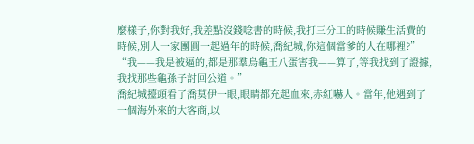麼樣子,你對我好,我差點沒錢唸書的時候,我打三分工的時候賺生活費的時候,別人一家團圓一起過年的時候,喬紀城,你這個當爹的人在哪裡?”
“我——我是被逼的,都是那羣烏龜王八蛋害我——算了,等我找到了證據,我找那些龜孫子討回公道。”
喬紀城擡頭看了喬莫伊一眼,眼睛都充起血來,赤紅嚇人。當年,他遇到了一個海外來的大客商,以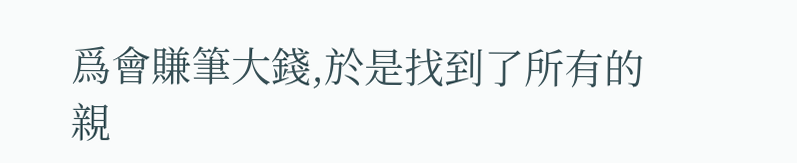爲會賺筆大錢,於是找到了所有的親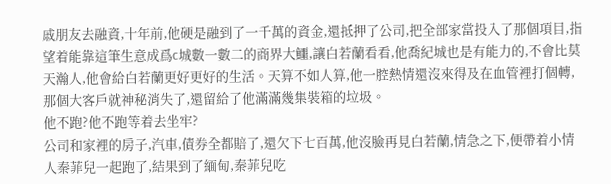戚朋友去融資,十年前,他硬是融到了一千萬的資金,還抵押了公司,把全部家當投入了那個項目,指望着能靠這筆生意成爲c城數一數二的商界大鱷,讓白若蘭看看,他喬紀城也是有能力的,不會比莫天瀚人,他會給白若蘭更好更好的生活。天算不如人算,他一腔熱情還沒來得及在血管裡打個轉,那個大客戶就神秘消失了,還留給了他滿滿幾集裝箱的垃圾。
他不跑?他不跑等着去坐牢?
公司和家裡的房子,汽車,債券全都賠了,還欠下七百萬,他沒臉再見白若蘭,情急之下,便帶着小情人秦菲兒一起跑了,結果到了緬甸,秦菲兒吃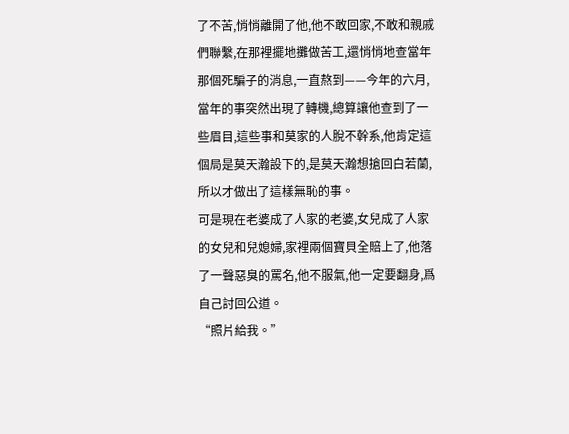了不苦,悄悄離開了他,他不敢回家,不敢和親戚們聯繫,在那裡擺地攤做苦工,還悄悄地查當年那個死騙子的消息,一直熬到——今年的六月,當年的事突然出現了轉機,總算讓他查到了一些眉目,這些事和莫家的人脫不幹系,他肯定這個局是莫天瀚設下的,是莫天瀚想搶回白若蘭,所以才做出了這樣無恥的事。
可是現在老婆成了人家的老婆,女兒成了人家的女兒和兒媳婦,家裡兩個寶貝全賠上了,他落了一聲惡臭的罵名,他不服氣,他一定要翻身,爲自己討回公道。
“照片給我。”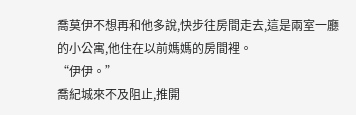喬莫伊不想再和他多說,快步往房間走去,這是兩室一廳的小公寓,他住在以前媽媽的房間裡。
“伊伊。”
喬紀城來不及阻止,推開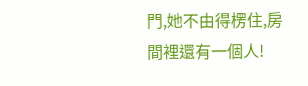門,她不由得楞住,房間裡還有一個人!